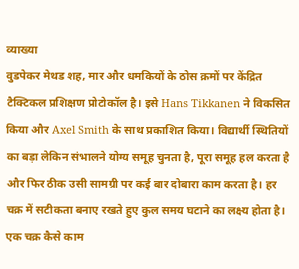व्याख्या
वुडपेकर मेथड शह, मार और धमकियों के ठोस क्रमों पर केंद्रित टैक्टिकल प्रशिक्षण प्रोटोकॉल है। इसे Hans Tikkanen ने विकसित किया और Axel Smith के साथ प्रकाशित किया। विद्यार्थी स्थितियों का बड़ा लेकिन संभालने योग्य समूह चुनता है, पूरा समूह हल करता है और फिर ठीक उसी सामग्री पर कई बार दोबारा काम करता है। हर चक्र में सटीकता बनाए रखते हुए कुल समय घटाने का लक्ष्य होता है।
एक चक्र कैसे काम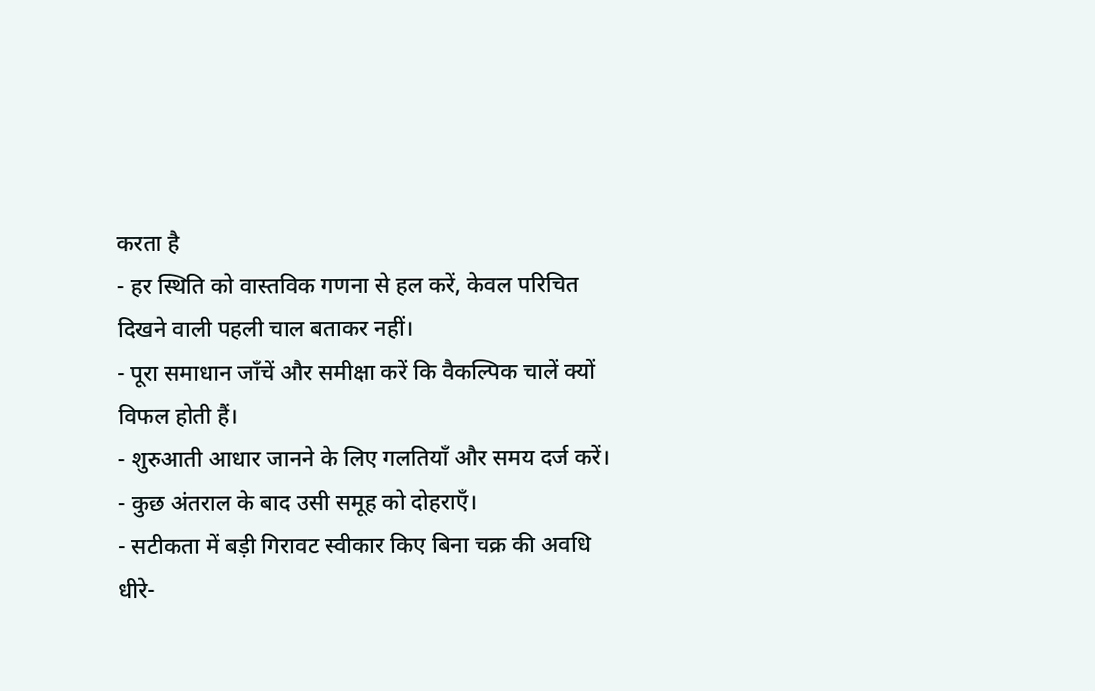करता है
- हर स्थिति को वास्तविक गणना से हल करें, केवल परिचित दिखने वाली पहली चाल बताकर नहीं।
- पूरा समाधान जाँचें और समीक्षा करें कि वैकल्पिक चालें क्यों विफल होती हैं।
- शुरुआती आधार जानने के लिए गलतियाँ और समय दर्ज करें।
- कुछ अंतराल के बाद उसी समूह को दोहराएँ।
- सटीकता में बड़ी गिरावट स्वीकार किए बिना चक्र की अवधि धीरे-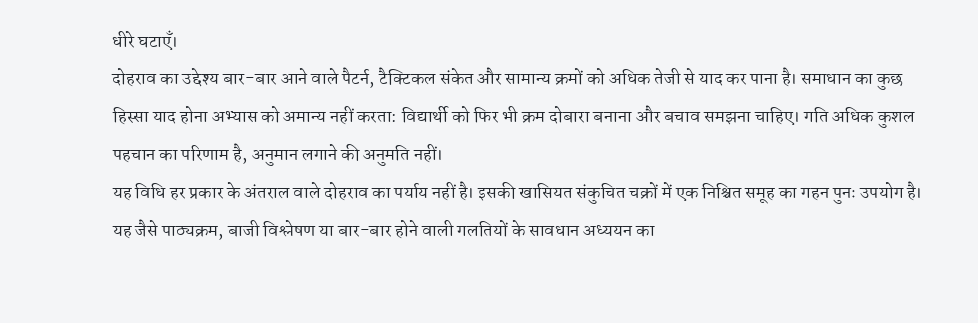धीरे घटाएँ।
दोहराव का उद्देश्य बार-बार आने वाले पैटर्न, टैक्टिकल संकेत और सामान्य क्रमों को अधिक तेजी से याद कर पाना है। समाधान का कुछ हिस्सा याद होना अभ्यास को अमान्य नहीं करता: विद्यार्थी को फिर भी क्रम दोबारा बनाना और बचाव समझना चाहिए। गति अधिक कुशल पहचान का परिणाम है, अनुमान लगाने की अनुमति नहीं।
यह विधि हर प्रकार के अंतराल वाले दोहराव का पर्याय नहीं है। इसकी खासियत संकुचित चक्रों में एक निश्चित समूह का गहन पुनः उपयोग है। यह जैसे पाठ्यक्रम, बाजी विश्लेषण या बार-बार होने वाली गलतियों के सावधान अध्ययन का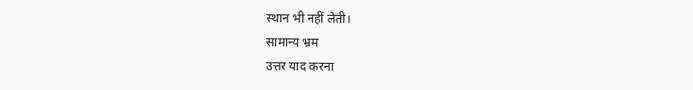स्थान भी नहीं लेती।
सामान्य भ्रम
उत्तर याद करना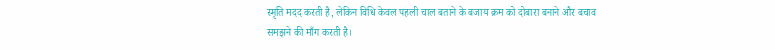स्मृति मदद करती है, लेकिन विधि केवल पहली चाल बताने के बजाय क्रम को दोबारा बनाने और बचाव समझने की माँग करती है।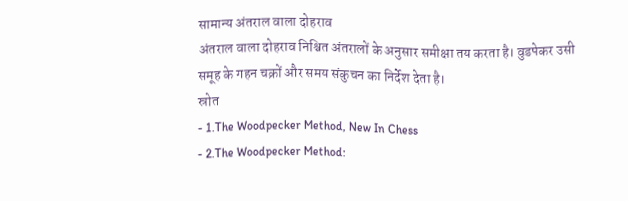सामान्य अंतराल वाला दोहराव
अंतराल वाला दोहराव निश्चित अंतरालों के अनुसार समीक्षा तय करता है। वुडपेकर उसी समूह के गहन चक्रों और समय संकुचन का निर्देश देता है।
स्रोत
- 1.The Woodpecker Method, New In Chess
- 2.The Woodpecker Method: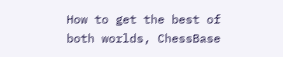How to get the best of both worlds, ChessBase